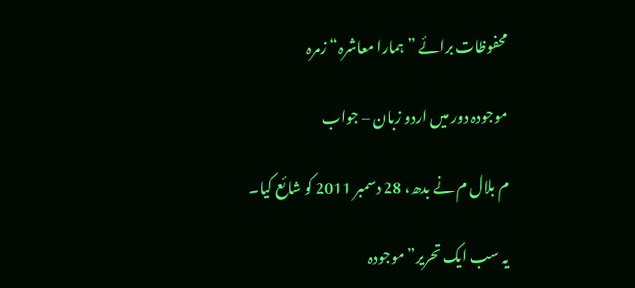محفوظات برائے ”ہمارا معاشرہ“ زمرہ

موجودہ دور میں اردو زبان – جواب

م بلال م نے بدھ، 28 دسمبر 2011 کو شائع کیا۔

یہ سب ایک تحریر”موجودہ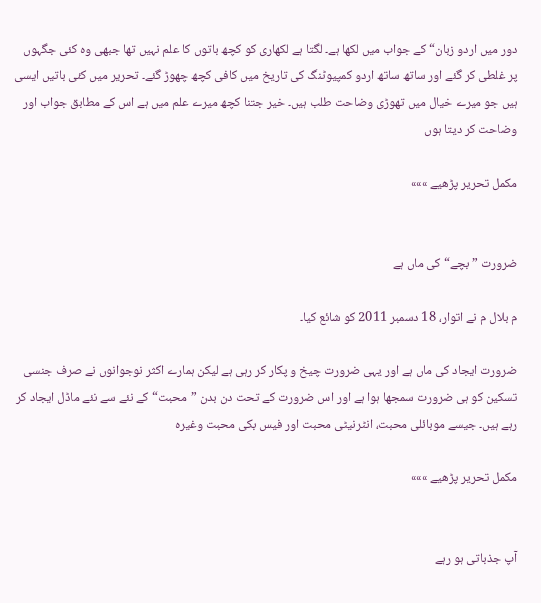دور میں اردو زبان“ کے جواب میں لکھا ہے۔ لگتا ہے لکھاری کو کچھ باتوں کا علم نہیں تھا جبھی وہ کئی جگہوں پر غلطی کر گئے اور ساتھ ساتھ اردو کمپیوٹنگ کی تاریخ میں کافی کچھ چھوڑ گئے۔ تحریر میں کئی باتیں ایسی ہیں جو میرے خیال میں تھوڑی وضاحت طلب ہیں۔ خیر جتنا کچھ میرے علم میں ہے اس کے مطابق جواب اور وضاحت کر دیتا ہوں

مکمل تحریر پڑھیے »»»


ضرورت ”بچے“ کی ماں ہے

م بلال م نے اتوار، 18 دسمبر 2011 کو شائع کیا۔

ضرورت ایجاد کی ماں ہے اور یہی ضرورت چیخ و پکار کر رہی ہے لیکن ہمارے اکثر نوجوانوں نے صرف جنسی تسکین کو ہی ضرورت سمجھا ہوا ہے اور اس ضرورت کے تحت دن بدن ”محبت“ کے نئے سے نئے ماڈل ایجاد کر رہے ہیں۔ جیسے موبائلی محبت، انٹرنیٹی محبت اور فیس بکی محبت وغیرہ

مکمل تحریر پڑھیے »»»


آپ جذباتی ہو رہے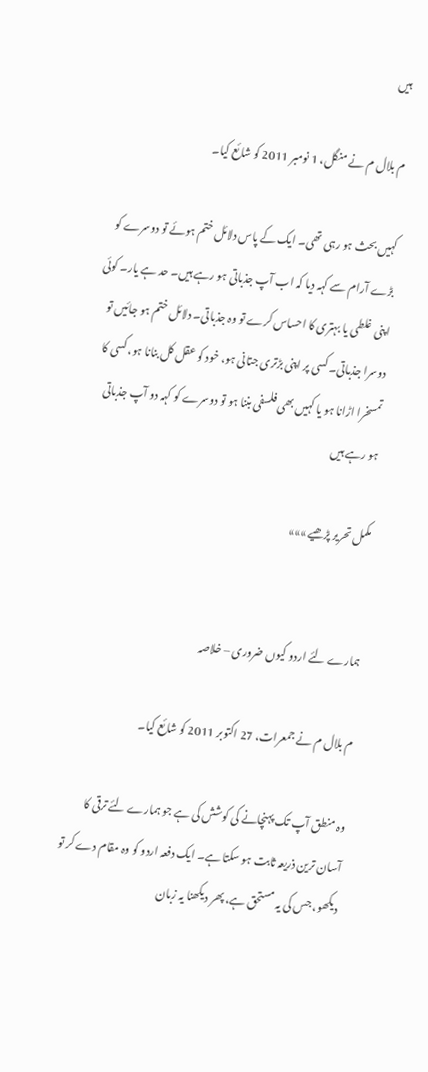ہیں

م بلال م نے منگل، 1 نومبر 2011 کو شائع کیا۔

کہیں بحث ہو رہی تھی۔ ایک کے پاس دلائل ختم ہوئے تو دوسرے کو بڑے آرام سے کہہ دیا کہ اب آپ جذباتی ہو رہے ہیں۔ حد ہے یار۔ کوئی اپنی غلطی یا بہتری کا احساس کرے تو وہ جذباتی۔ دلائل ختم ہو جائیں تو دوسرا جذباتی۔ کسی پر اپنی بڑتری جتانی ہو، خود کو عقل کل بنانا ہو، کسی کا تمسخرا اڑانا ہو یا کہیں بھی فلسفی بننا ہو تو دوسرے کو کہہ دو آپ جذباتی ہو رہے ہیں

مکمل تحریر پڑھیے »»»


ہمارے لئے اردو کیوں ضروری – خلاصہ

م بلال م نے جمعرات، 27 اکتوبر 2011 کو شائع کیا۔

وہ منطق آپ تک پہنچانے کی کوشش کی ہے جو ہمارے لئے ترقی کا آسان ترین ذریعہ ثابت ہو سکتا ہے۔ ایک دفعہ اردو کو وہ مقام دے کر تو دیکھو، جس کی یہ مستحق ہے، پھر دیکھنا یہ زبان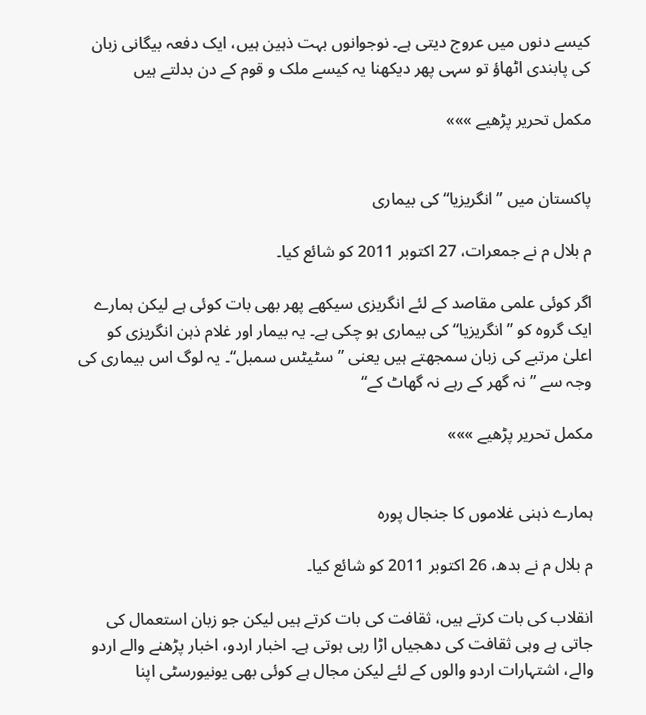کیسے دنوں میں عروج دیتی ہے۔ نوجوانوں بہت ذہین ہیں، ایک دفعہ بیگانی زبان کی پابندی اٹھاؤ تو سہی پھر دیکھنا یہ کیسے ملک و قوم کے دن بدلتے ہیں

مکمل تحریر پڑھیے »»»


پاکستان میں ”انگریزیا“ کی بیماری

م بلال م نے جمعرات، 27 اکتوبر 2011 کو شائع کیا۔

اگر کوئی علمی مقاصد کے لئے انگریزی سیکھے پھر بھی بات کوئی ہے لیکن ہمارے ایک گروہ کو ”انگریزیا“ کی بیماری ہو چکی ہے۔ یہ بیمار اور غلام ذہن انگریزی کو اعلیٰ مرتبے کی زبان سمجھتے ہیں یعنی ”سٹیٹس سمبل“۔ یہ لوگ اس بیماری کی وجہ سے ”نہ گھر کے رہے نہ گھاٹ کے“

مکمل تحریر پڑھیے »»»


ہمارے ذہنی غلاموں کا جنجال پورہ

م بلال م نے بدھ، 26 اکتوبر 2011 کو شائع کیا۔

انقلاب کی بات کرتے ہیں، ثقافت کی بات کرتے ہیں لیکن جو زبان استعمال کی جاتی ہے وہی ثقافت کی دھجیاں اڑا رہی ہوتی ہے۔ اخبار اردو، اخبار پڑھنے والے اردو والے، اشتہارات اردو والوں کے لئے لیکن مجال ہے کوئی بھی یونیورسٹی اپنا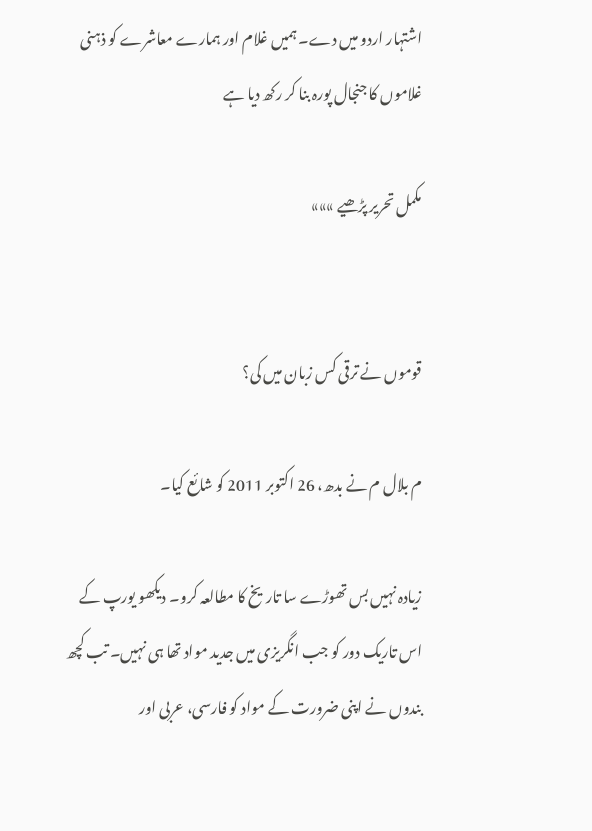اشتہار اردو میں دے۔ ہمیں غلام اور ہمارے معاشرے کو ذہنی غلاموں کا جنجال پورہ بنا کر رکھ دیا ہے

مکمل تحریر پڑھیے »»»


قوموں نے ترقی کس زبان میں کی؟

م بلال م نے بدھ، 26 اکتوبر 2011 کو شائع کیا۔

زیادہ نہیں بس تھوڑے سا تاریخ کا مطالعہ کرو۔ دیکھو یورپ کے اس تاریک دور کو جب انگریزی میں جدید مواد تھا ہی نہیں۔ تب کچھ بندوں نے اپنی ضرورت کے مواد کو فارسی، عربی اور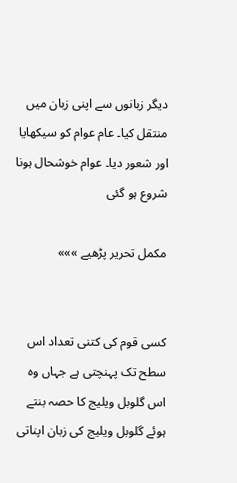دیگر زبانوں سے اپنی زبان میں منتقل کیا۔ عام عوام کو سیکھایا اور شعور دیا۔ عوام خوشحال ہونا شروع ہو گئی

مکمل تحریر پڑھیے »»»


کسی قوم کی کتنی تعداد اس سطح تک پہنچتی ہے جہاں وہ اس گلوبل ویلیج کا حصہ بنتے ہوئے گلوبل ویلیج کی زبان اپناتی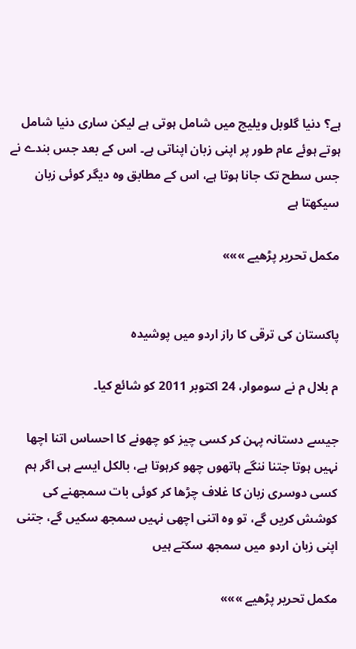ہے؟ دنیا گلوبل ویلیج میں شامل ہوتی ہے لیکن ساری دنیا شامل ہوتے ہوئے عام طور پر اپنی زبان اپناتی ہے۔ اس کے بعد جس بندے نے جس سطح تک جانا ہوتا ہے، اس کے مطابق وہ دیگر کوئی زبان سیکھتا ہے

مکمل تحریر پڑھیے »»»


پاکستان کی ترقی کا راز اردو میں پوشیدہ

م بلال م نے سوموار، 24 اکتوبر 2011 کو شائع کیا۔

جیسے دستانہ پہن کر کسی چیز کو چھونے کا احساس اتنا اچھا نہیں ہوتا جتنا ننگے ہاتھوں چھو کرہوتا ہے، بالکل ایسے ہی اگر ہم کسی دوسری زبان کا غلاف چڑھا کر کوئی بات سمجھنے کی کوشش کریں گے، تو وہ اتنی اچھی نہیں سمجھ سکیں گے، جتنی اپنی زبان اردو میں سمجھ سکتے ہیں

مکمل تحریر پڑھیے »»»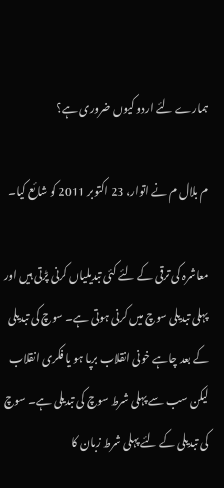ہمارے لئے اردو کیوں ضروری ہے؟

م بلال م نے اتوار، 23 اکتوبر 2011 کو شائع کیا۔

معاشرہ کی ترقی کے لئے کئی تبدیلیاں کرنی پڑتی ہیں اور پہلی تبدیلی سوچ میں کرنی ہوتی ہے۔ سوچ کی تبدیلی کے بعد چاہے خونی انقلاب برپا ہو یا فکری انقلاب لیکن سب سے پہلی شرط سوچ کی تبدیلی ہے۔ سوچ کی تبدیلی کے لئے پہلی شرط زبان کا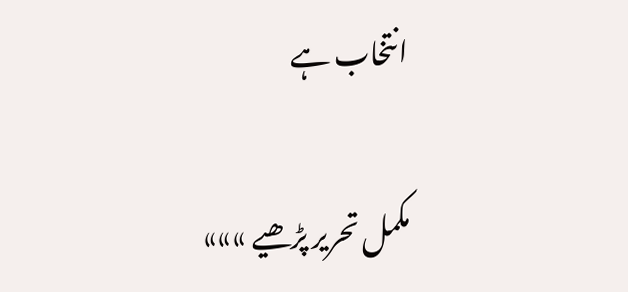انتخاب ہے

مکمل تحریر پڑھیے »»»